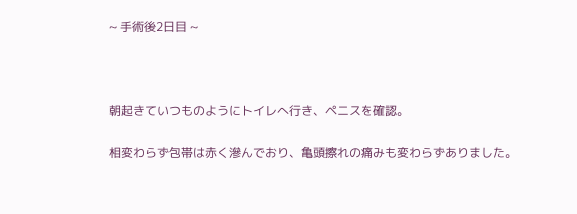~ 手術後2日目 ~



朝起きていつものようにトイレへ行き、ペニスを確認。

相変わらず包帯は赤く滲んでおり、亀頭擦れの痛みも変わらずありました。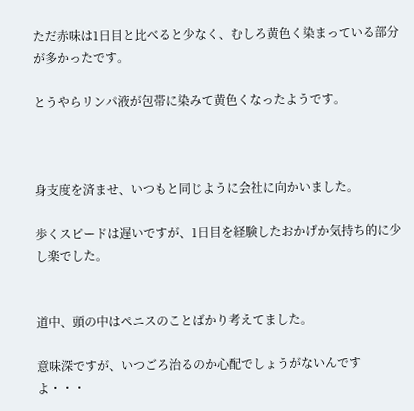ただ赤味は1日目と比べると少なく、むしろ黄色く染まっている部分が多かったです。

とうやらリンパ液が包帯に染みて黄色くなったようです。



身支度を済ませ、いつもと同じように会社に向かいました。

歩くスピードは遅いですが、1日目を経験したおかげか気持ち的に少し楽でした。


道中、頭の中はペニスのことばかり考えてました。

意味深ですが、いつごろ治るのか心配でしょうがないんですよ・・・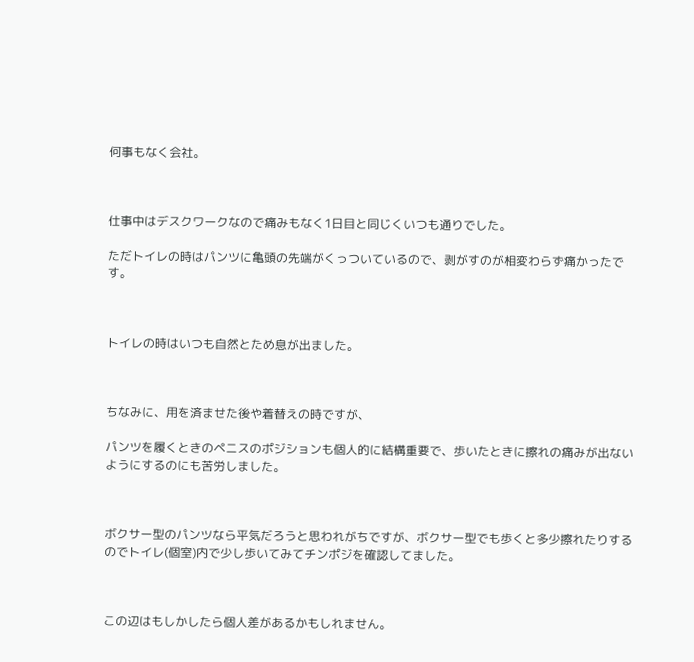何事もなく会社。



仕事中はデスクワークなので痛みもなく1日目と同じくいつも通りでした。

ただトイレの時はパンツに亀頭の先端がくっついているので、剥がすのが相変わらず痛かったです。



トイレの時はいつも自然とため息が出ました。



ちなみに、用を済ませた後や着替えの時ですが、

パンツを履くときのペニスのポジションも個人的に結構重要で、歩いたときに擦れの痛みが出ないようにするのにも苦労しました。



ボクサー型のパンツなら平気だろうと思われがちですが、ボクサー型でも歩くと多少擦れたりするのでトイレ(個室)内で少し歩いてみてチンポジを確認してました。



この辺はもしかしたら個人差があるかもしれません。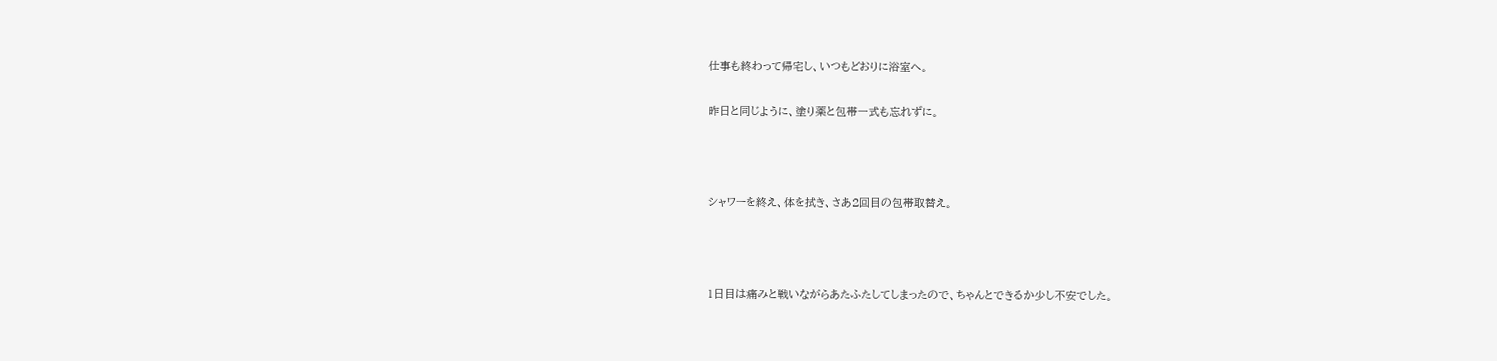仕事も終わって帰宅し、いつもどおりに浴室へ。

昨日と同じように、塗り薬と包帯一式も忘れずに。



シャワーを終え、体を拭き、さあ2回目の包帯取替え。



1日目は痛みと戦いながらあたふたしてしまったので、ちゃんとできるか少し不安でした。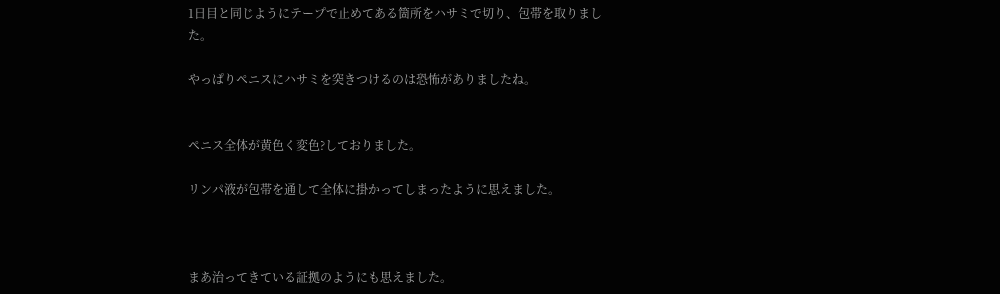1日目と同じようにテープで止めてある箇所をハサミで切り、包帯を取りました。

やっぱりペニスにハサミを突きつけるのは恐怖がありましたね。


ペニス全体が黄色く変色?しておりました。

リンパ液が包帯を通して全体に掛かってしまったように思えました。



まあ治ってきている証拠のようにも思えました。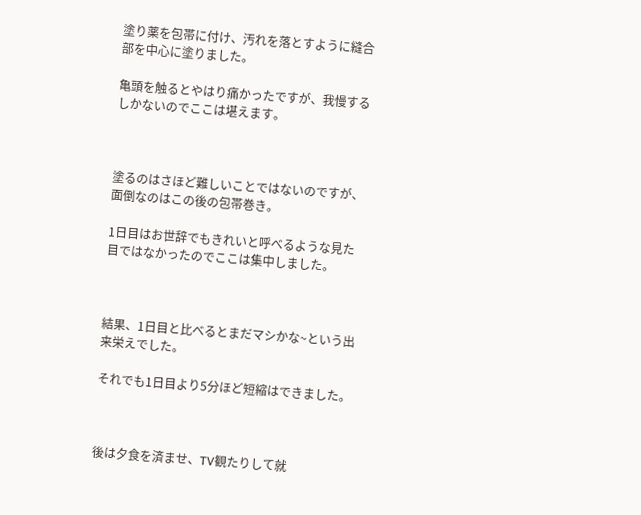塗り薬を包帯に付け、汚れを落とすように縫合部を中心に塗りました。

亀頭を触るとやはり痛かったですが、我慢するしかないのでここは堪えます。



塗るのはさほど難しいことではないのですが、面倒なのはこの後の包帯巻き。

1日目はお世辞でもきれいと呼べるような見た目ではなかったのでここは集中しました。



結果、1日目と比べるとまだマシかな~という出来栄えでした。

それでも1日目より5分ほど短縮はできました。



後は夕食を済ませ、TV観たりして就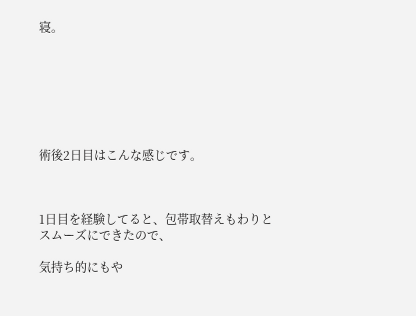寝。







術後2日目はこんな感じです。



1日目を経験してると、包帯取替えもわりとスムーズにできたので、

気持ち的にもや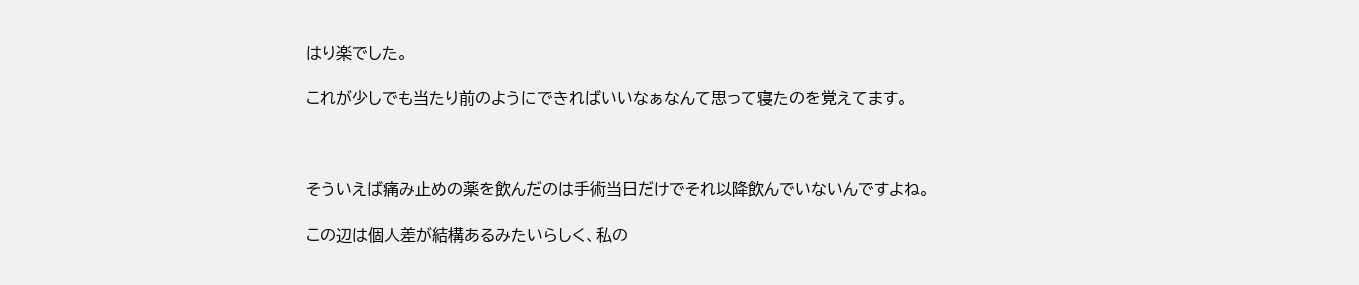はり楽でした。

これが少しでも当たり前のようにできればいいなぁなんて思って寝たのを覚えてます。



そういえば痛み止めの薬を飲んだのは手術当日だけでそれ以降飲んでいないんですよね。

この辺は個人差が結構あるみたいらしく、私の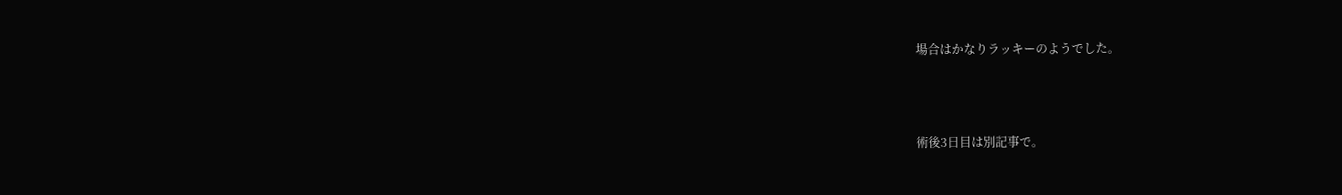場合はかなりラッキーのようでした。



術後3日目は別記事で。